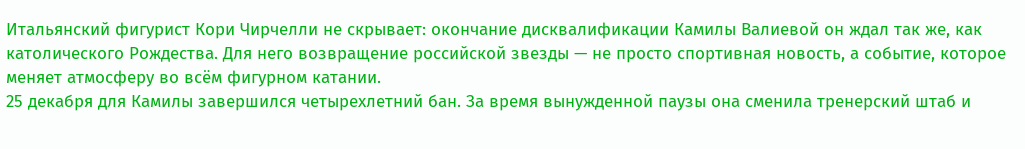Итальянский фигурист Кори Чирчелли не скрывает: окончание дисквалификации Камилы Валиевой он ждал так же, как католического Рождества. Для него возвращение российской звезды — не просто спортивная новость, а событие, которое меняет атмосферу во всём фигурном катании.
25 декабря для Камилы завершился четырехлетний бан. За время вынужденной паузы она сменила тренерский штаб и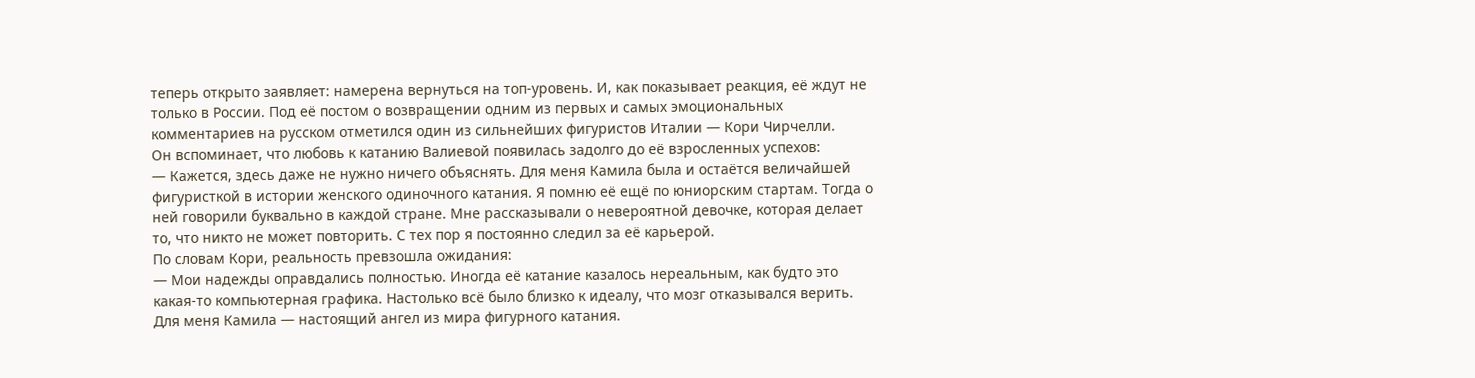теперь открыто заявляет: намерена вернуться на топ-уровень. И, как показывает реакция, её ждут не только в России. Под её постом о возвращении одним из первых и самых эмоциональных комментариев на русском отметился один из сильнейших фигуристов Италии — Кори Чирчелли.
Он вспоминает, что любовь к катанию Валиевой появилась задолго до её взросленных успехов:
— Кажется, здесь даже не нужно ничего объяснять. Для меня Камила была и остаётся величайшей фигуристкой в истории женского одиночного катания. Я помню её ещё по юниорским стартам. Тогда о ней говорили буквально в каждой стране. Мне рассказывали о невероятной девочке, которая делает то, что никто не может повторить. С тех пор я постоянно следил за её карьерой.
По словам Кори, реальность превзошла ожидания:
— Мои надежды оправдались полностью. Иногда её катание казалось нереальным, как будто это какая-то компьютерная графика. Настолько всё было близко к идеалу, что мозг отказывался верить. Для меня Камила — настоящий ангел из мира фигурного катания.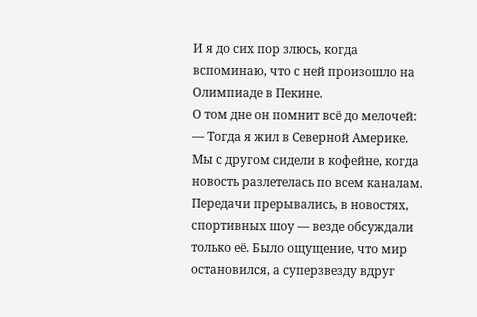И я до сих пор злюсь, когда вспоминаю, что с ней произошло на Олимпиаде в Пекине.
О том дне он помнит всё до мелочей:
— Тогда я жил в Северной Америке. Мы с другом сидели в кофейне, когда новость разлетелась по всем каналам. Передачи прерывались, в новостях, спортивных шоу — везде обсуждали только её. Было ощущение, что мир остановился, а суперзвезду вдруг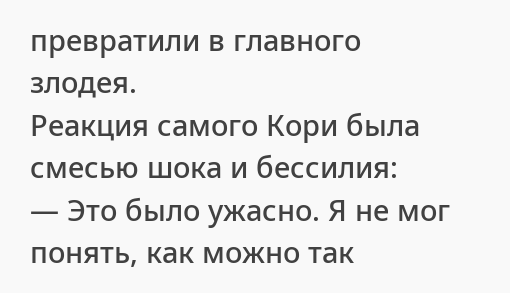превратили в главного злодея.
Реакция самого Кори была смесью шока и бессилия:
— Это было ужасно. Я не мог понять, как можно так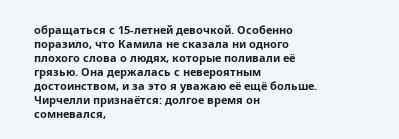обращаться с 15-летней девочкой. Особенно поразило, что Камила не сказала ни одного плохого слова о людях, которые поливали её грязью. Она держалась с невероятным достоинством, и за это я уважаю её ещё больше.
Чирчелли признаётся: долгое время он сомневался,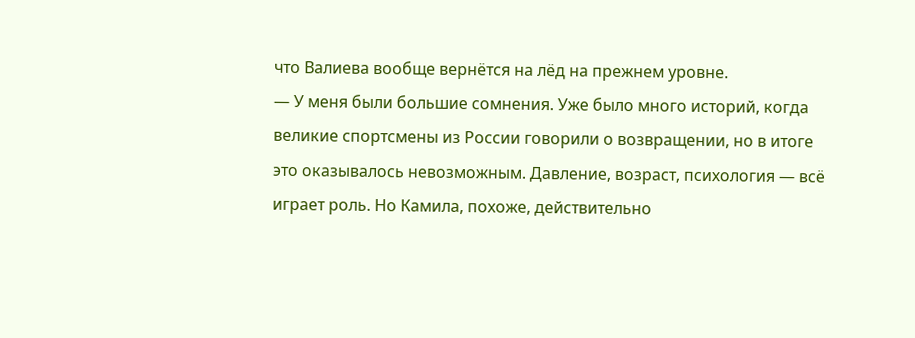что Валиева вообще вернётся на лёд на прежнем уровне.
— У меня были большие сомнения. Уже было много историй, когда великие спортсмены из России говорили о возвращении, но в итоге это оказывалось невозможным. Давление, возраст, психология — всё играет роль. Но Камила, похоже, действительно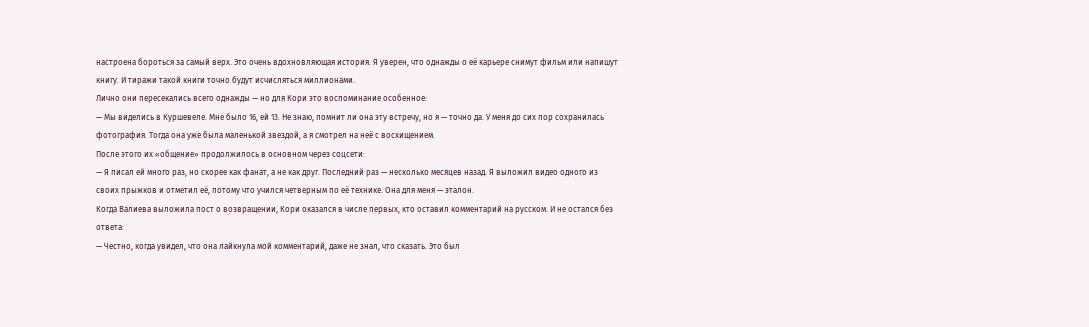настроена бороться за самый верх. Это очень вдохновляющая история. Я уверен, что однажды о её карьере снимут фильм или напишут книгу. И тиражи такой книги точно будут исчисляться миллионами.
Лично они пересекались всего однажды — но для Кори это воспоминание особенное:
— Мы виделись в Куршевеле. Мне было 16, ей 13. Не знаю, помнит ли она эту встречу, но я — точно да. У меня до сих пор сохранилась фотография. Тогда она уже была маленькой звездой, а я смотрел на неё с восхищением.
После этого их «общение» продолжилось в основном через соцсети:
— Я писал ей много раз, но скорее как фанат, а не как друг. Последний раз — несколько месяцев назад. Я выложил видео одного из своих прыжков и отметил её, потому что учился четверным по её технике. Она для меня — эталон.
Когда Валиева выложила пост о возвращении, Кори оказался в числе первых, кто оставил комментарий на русском. И не остался без ответа:
— Честно, когда увидел, что она лайкнула мой комментарий, даже не знал, что сказать. Это был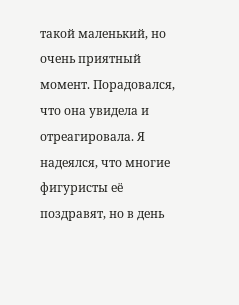такой маленький, но очень приятный момент. Порадовался, что она увидела и отреагировала. Я надеялся, что многие фигуристы её поздравят, но в день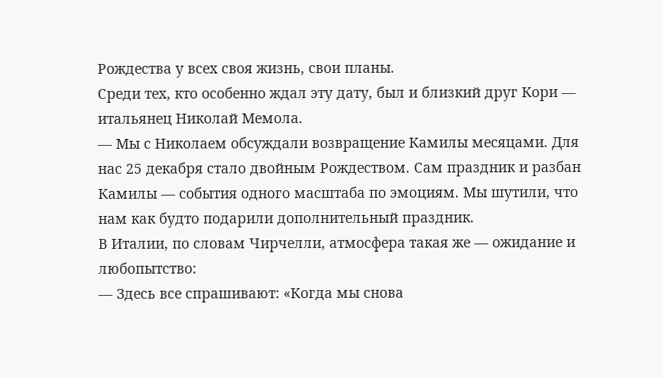Рождества у всех своя жизнь, свои планы.
Среди тех, кто особенно ждал эту дату, был и близкий друг Кори — итальянец Николай Мемола.
— Мы с Николаем обсуждали возвращение Камилы месяцами. Для нас 25 декабря стало двойным Рождеством. Сам праздник и разбан Камилы — события одного масштаба по эмоциям. Мы шутили, что нам как будто подарили дополнительный праздник.
В Италии, по словам Чирчелли, атмосфера такая же — ожидание и любопытство:
— Здесь все спрашивают: «Когда мы снова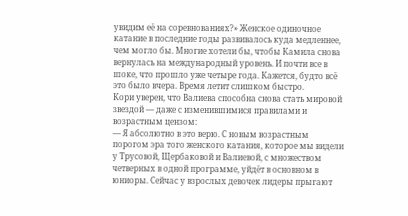увидим её на соревнованиях?» Женское одиночное катание в последние годы развивалось куда медленнее, чем могло бы. Многие хотели бы, чтобы Камила снова вернулась на международный уровень. И почти все в шоке, что прошло уже четыре года. Кажется, будто всё это было вчера. Время летит слишком быстро.
Кори уверен, что Валиева способна снова стать мировой звездой — даже с изменившимися правилами и возрастным цензом:
— Я абсолютно в это верю. С новым возрастным порогом эра того женского катания, которое мы видели у Трусовой, Щербаковой и Валиевой, с множеством четверных в одной программе, уйдёт в основном в юниоры. Сейчас у взрослых девочек лидеры прыгают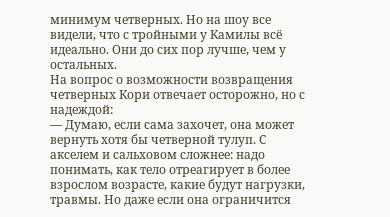минимум четверных. Но на шоу все видели, что с тройными у Камилы всё идеально. Они до сих пор лучше, чем у остальных.
На вопрос о возможности возвращения четверных Кори отвечает осторожно, но с надеждой:
— Думаю, если сама захочет, она может вернуть хотя бы четверной тулуп. С акселем и сальховом сложнее: надо понимать, как тело отреагирует в более взрослом возрасте, какие будут нагрузки, травмы. Но даже если она ограничится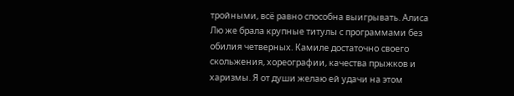тройными, всё равно способна выигрывать. Алиса Лю же брала крупные титулы с программами без обилия четверных. Камиле достаточно своего скольжения, хореографии, качества прыжков и харизмы. Я от души желаю ей удачи на этом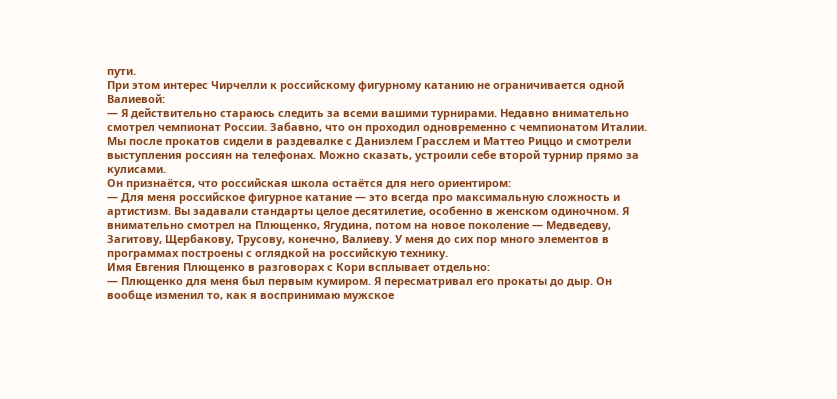пути.
При этом интерес Чирчелли к российскому фигурному катанию не ограничивается одной Валиевой:
— Я действительно стараюсь следить за всеми вашими турнирами. Недавно внимательно смотрел чемпионат России. Забавно, что он проходил одновременно с чемпионатом Италии. Мы после прокатов сидели в раздевалке с Даниэлем Грасслем и Маттео Риццо и смотрели выступления россиян на телефонах. Можно сказать, устроили себе второй турнир прямо за кулисами.
Он признаётся, что российская школа остаётся для него ориентиром:
— Для меня российское фигурное катание — это всегда про максимальную сложность и артистизм. Вы задавали стандарты целое десятилетие, особенно в женском одиночном. Я внимательно смотрел на Плющенко, Ягудина, потом на новое поколение — Медведеву, Загитову, Щербакову, Трусову, конечно, Валиеву. У меня до сих пор много элементов в программах построены с оглядкой на российскую технику.
Имя Евгения Плющенко в разговорах с Кори всплывает отдельно:
— Плющенко для меня был первым кумиром. Я пересматривал его прокаты до дыр. Он вообще изменил то, как я воспринимаю мужское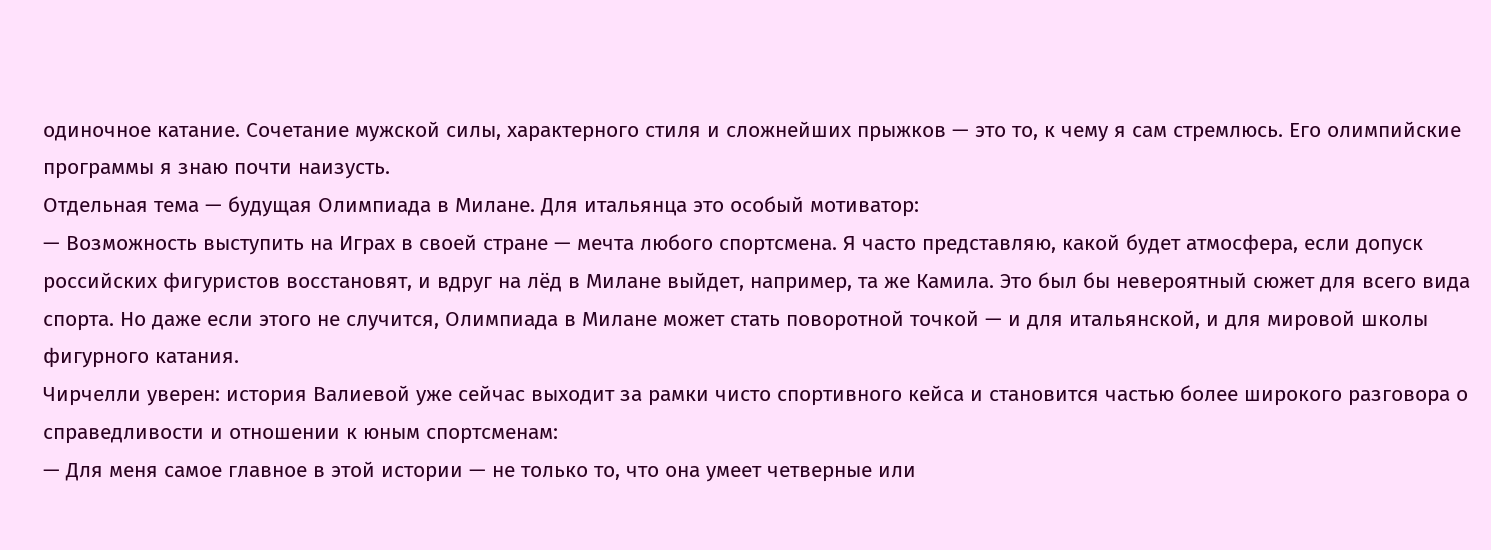одиночное катание. Сочетание мужской силы, характерного стиля и сложнейших прыжков — это то, к чему я сам стремлюсь. Его олимпийские программы я знаю почти наизусть.
Отдельная тема — будущая Олимпиада в Милане. Для итальянца это особый мотиватор:
— Возможность выступить на Играх в своей стране — мечта любого спортсмена. Я часто представляю, какой будет атмосфера, если допуск российских фигуристов восстановят, и вдруг на лёд в Милане выйдет, например, та же Камила. Это был бы невероятный сюжет для всего вида спорта. Но даже если этого не случится, Олимпиада в Милане может стать поворотной точкой — и для итальянской, и для мировой школы фигурного катания.
Чирчелли уверен: история Валиевой уже сейчас выходит за рамки чисто спортивного кейса и становится частью более широкого разговора о справедливости и отношении к юным спортсменам:
— Для меня самое главное в этой истории — не только то, что она умеет четверные или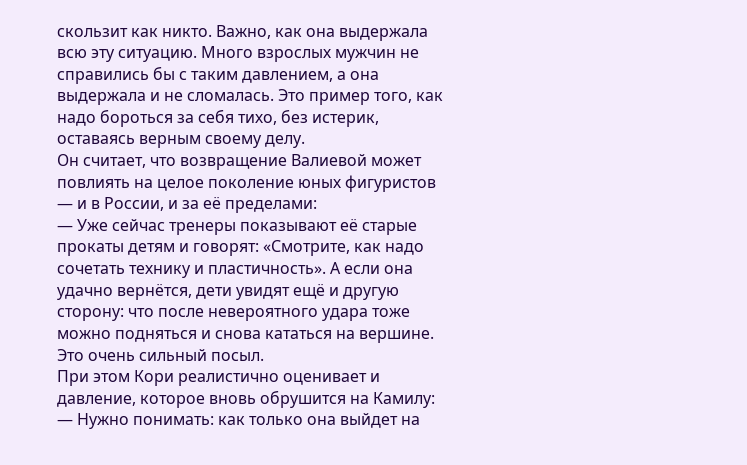скользит как никто. Важно, как она выдержала всю эту ситуацию. Много взрослых мужчин не справились бы с таким давлением, а она выдержала и не сломалась. Это пример того, как надо бороться за себя тихо, без истерик, оставаясь верным своему делу.
Он считает, что возвращение Валиевой может повлиять на целое поколение юных фигуристов — и в России, и за её пределами:
— Уже сейчас тренеры показывают её старые прокаты детям и говорят: «Смотрите, как надо сочетать технику и пластичность». А если она удачно вернётся, дети увидят ещё и другую сторону: что после невероятного удара тоже можно подняться и снова кататься на вершине. Это очень сильный посыл.
При этом Кори реалистично оценивает и давление, которое вновь обрушится на Камилу:
— Нужно понимать: как только она выйдет на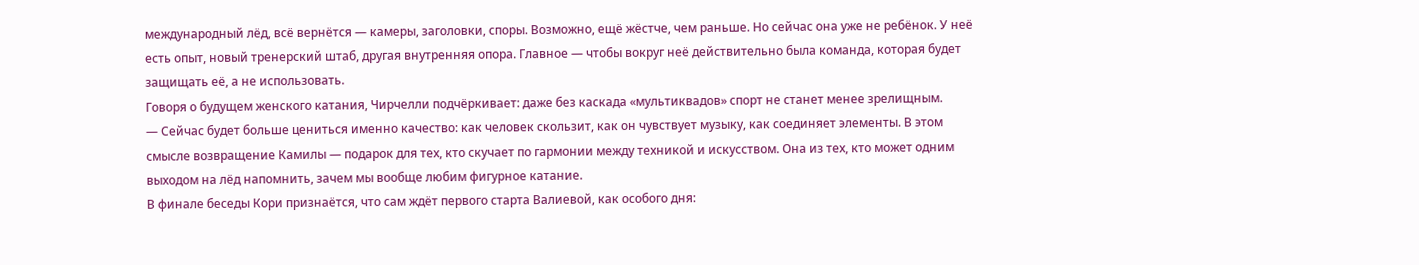международный лёд, всё вернётся — камеры, заголовки, споры. Возможно, ещё жёстче, чем раньше. Но сейчас она уже не ребёнок. У неё есть опыт, новый тренерский штаб, другая внутренняя опора. Главное — чтобы вокруг неё действительно была команда, которая будет защищать её, а не использовать.
Говоря о будущем женского катания, Чирчелли подчёркивает: даже без каскада «мультиквадов» спорт не станет менее зрелищным.
— Сейчас будет больше цениться именно качество: как человек скользит, как он чувствует музыку, как соединяет элементы. В этом смысле возвращение Камилы — подарок для тех, кто скучает по гармонии между техникой и искусством. Она из тех, кто может одним выходом на лёд напомнить, зачем мы вообще любим фигурное катание.
В финале беседы Кори признаётся, что сам ждёт первого старта Валиевой, как особого дня: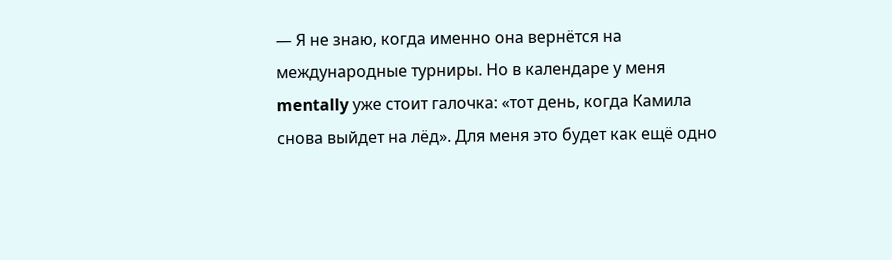— Я не знаю, когда именно она вернётся на международные турниры. Но в календаре у меня mentally уже стоит галочка: «тот день, когда Камила снова выйдет на лёд». Для меня это будет как ещё одно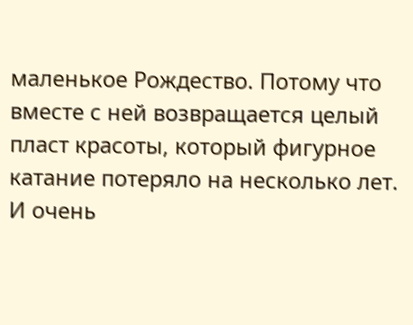маленькое Рождество. Потому что вместе с ней возвращается целый пласт красоты, который фигурное катание потеряло на несколько лет. И очень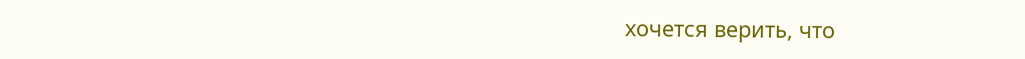хочется верить, что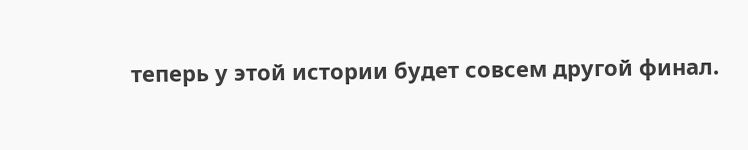теперь у этой истории будет совсем другой финал.